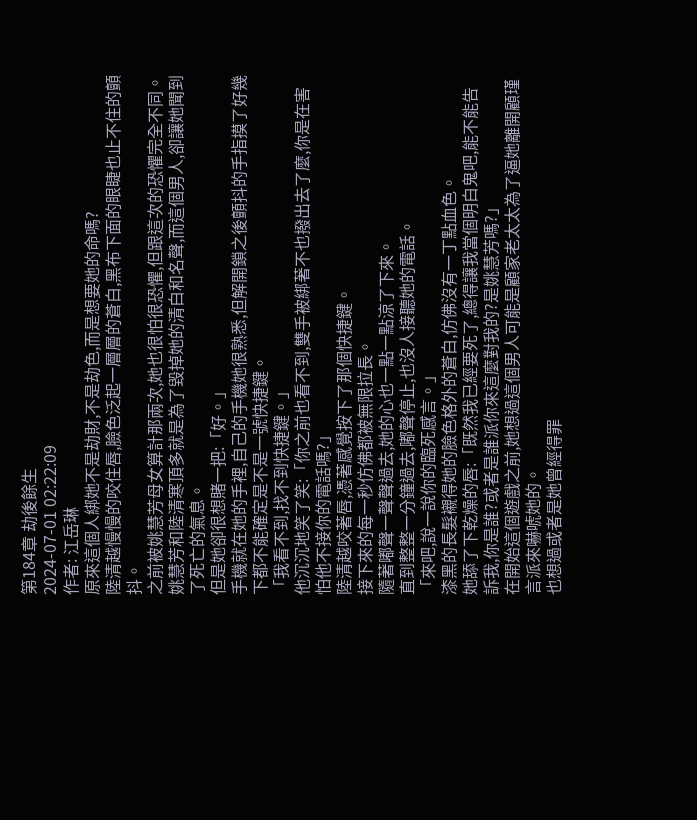第184章 劫後餘生
2024-07-01 02:22:09
作者: 江岳琳
原來這個人綁她不是劫財,不是劫色,而是想要她的命嗎?
陸清越慢慢的咬住唇,臉色泛起一層層的蒼白,黑布下面的眼睫也止不住的顫抖。
之前被姚慧芳母女算計那兩次,她也很怕很恐懼,但跟這次的恐懼完全不同。
姚慧芳和陸清寒頂多就是為了毀掉她的清白和名聲,而這個男人,卻讓她聞到了死亡的氣息。
但是她卻很想賭一把:「好。」
手機就在她的手裡,自己的手機她很熟悉,但解開鎖之後顫抖的手指摸了好幾下都不能確定是不是一號快捷鍵。
「我看不到,找不到快捷鍵。」
他沉沉地笑了笑:「你之前也看不到,雙手被綁著不也撥出去了麼,你是在害怕他不接你的電話嗎?」
陸清越咬著唇,憑著感覺按下了那個快捷鍵。
接下來的每一秒仿佛都被無限拉長。
隨著嘟聲一聲聲過去,她的心也一點一點涼了下來。
直到整整一分鐘過去,嘟聲停止,也沒人接聽她的電話。
「來吧,說一說你的臨死感言。」
漆黑的長髮襯得她的臉色格外的蒼白,仿佛沒有一丁點血色。
她舔了下乾燥的唇:「既然我已經要死了,總得讓我當個明白鬼吧,能不能告訴我,你是誰?或者是誰派你來這麼對我的?是姚慧芳嗎?」
在開始這個遊戲之前,她想過這個男人可能是顧家老太太為了逼她離開顧瑾言派來嚇唬她的。
也想過或者是她曾經得罪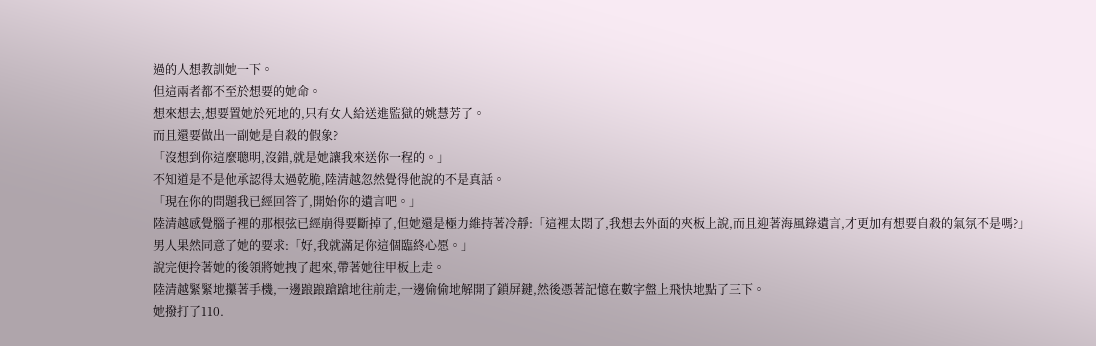過的人想教訓她一下。
但這兩者都不至於想要的她命。
想來想去,想要置她於死地的,只有女人給送進監獄的姚慧芳了。
而且還要做出一副她是自殺的假象?
「沒想到你這麼聰明,沒錯,就是她讓我來送你一程的。」
不知道是不是他承認得太過乾脆,陸清越忽然覺得他說的不是真話。
「現在你的問題我已經回答了,開始你的遺言吧。」
陸清越感覺腦子裡的那根弦已經崩得要斷掉了,但她還是極力維持著冷靜:「這裡太悶了,我想去外面的夾板上說,而且迎著海風錄遺言,才更加有想要自殺的氣氛不是嗎?」
男人果然同意了她的要求:「好,我就滿足你這個臨終心愿。」
說完便拎著她的後領將她拽了起來,帶著她往甲板上走。
陸清越緊緊地攥著手機,一邊踉踉蹌蹌地往前走,一邊偷偷地解開了鎖屏鍵,然後憑著記憶在數字盤上飛快地點了三下。
她撥打了110.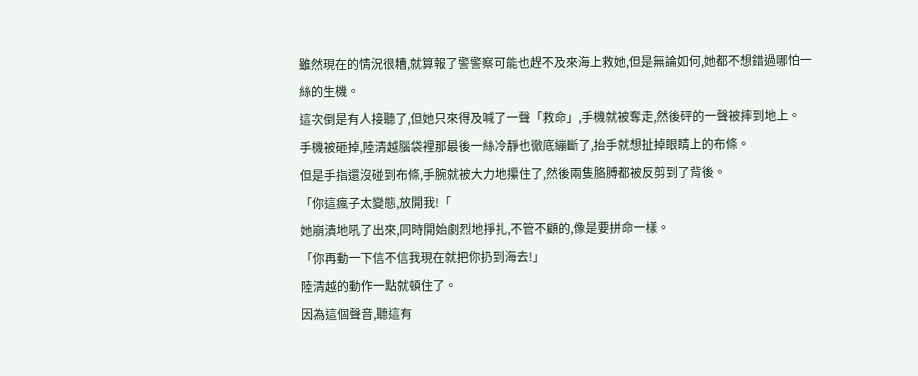雖然現在的情況很糟,就算報了警警察可能也趕不及來海上救她,但是無論如何,她都不想錯過哪怕一絲的生機。
這次倒是有人接聽了,但她只來得及喊了一聲「救命」,手機就被奪走,然後砰的一聲被摔到地上。
手機被砸掉,陸清越腦袋裡那最後一絲冷靜也徹底繃斷了,抬手就想扯掉眼睛上的布條。
但是手指還沒碰到布條,手腕就被大力地攥住了,然後兩隻胳膊都被反剪到了背後。
「你這瘋子太變態,放開我!「
她崩潰地吼了出來,同時開始劇烈地掙扎,不管不顧的,像是要拼命一樣。
「你再動一下信不信我現在就把你扔到海去!」
陸清越的動作一點就頓住了。
因為這個聲音,聽這有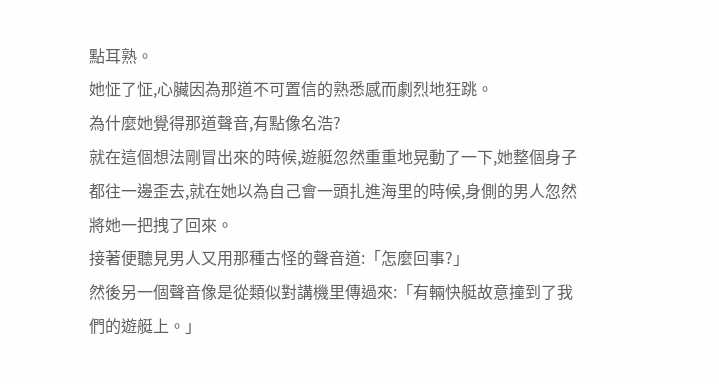點耳熟。
她怔了怔,心臟因為那道不可置信的熟悉感而劇烈地狂跳。
為什麼她覺得那道聲音,有點像名浩?
就在這個想法剛冒出來的時候,遊艇忽然重重地晃動了一下,她整個身子都往一邊歪去,就在她以為自己會一頭扎進海里的時候,身側的男人忽然將她一把拽了回來。
接著便聽見男人又用那種古怪的聲音道:「怎麼回事?」
然後另一個聲音像是從類似對講機里傳過來:「有輛快艇故意撞到了我們的遊艇上。」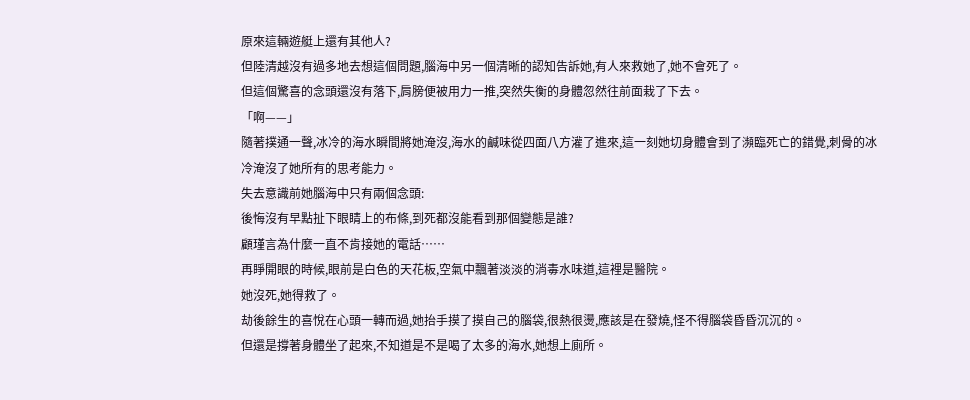原來這輛遊艇上還有其他人?
但陸清越沒有過多地去想這個問題,腦海中另一個清晰的認知告訴她,有人來救她了,她不會死了。
但這個驚喜的念頭還沒有落下,肩膀便被用力一推,突然失衡的身體忽然往前面栽了下去。
「啊——」
隨著撲通一聲,冰冷的海水瞬間將她淹沒,海水的鹹味從四面八方灌了進來,這一刻她切身體會到了瀕臨死亡的錯覺,刺骨的冰冷淹沒了她所有的思考能力。
失去意識前她腦海中只有兩個念頭:
後悔沒有早點扯下眼睛上的布條,到死都沒能看到那個變態是誰?
顧瑾言為什麼一直不肯接她的電話……
再睜開眼的時候,眼前是白色的天花板,空氣中飄著淡淡的消毒水味道,這裡是醫院。
她沒死,她得救了。
劫後餘生的喜悅在心頭一轉而過,她抬手摸了摸自己的腦袋,很熱很燙,應該是在發燒,怪不得腦袋昏昏沉沉的。
但還是撐著身體坐了起來,不知道是不是喝了太多的海水,她想上廁所。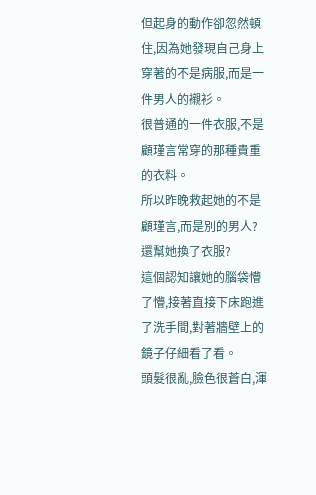但起身的動作卻忽然頓住,因為她發現自己身上穿著的不是病服,而是一件男人的襯衫。
很普通的一件衣服,不是顧瑾言常穿的那種貴重的衣料。
所以昨晚救起她的不是顧瑾言,而是別的男人?
還幫她換了衣服?
這個認知讓她的腦袋懵了懵,接著直接下床跑進了洗手間,對著牆壁上的鏡子仔細看了看。
頭髮很亂,臉色很蒼白,渾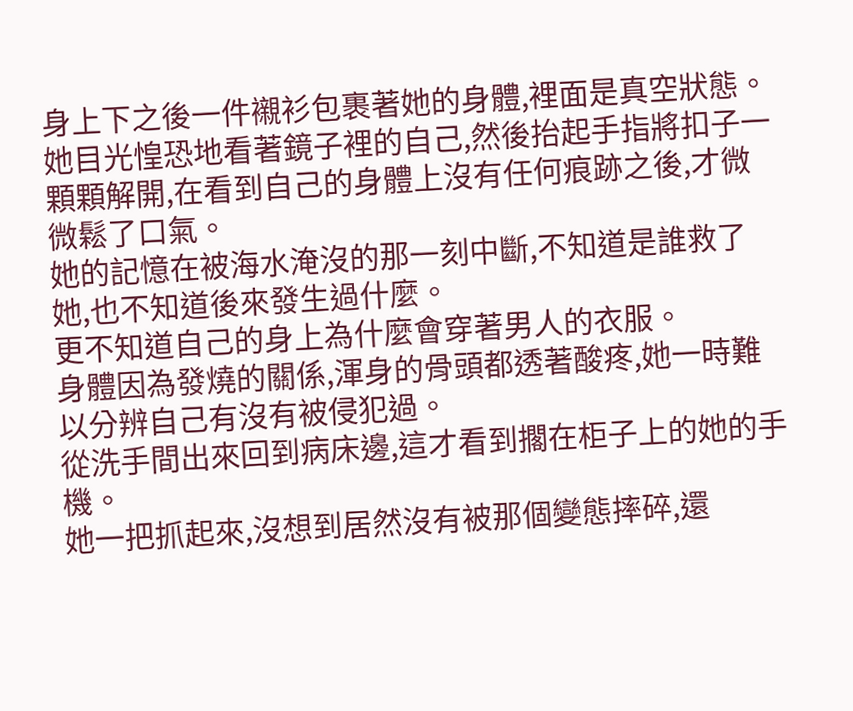身上下之後一件襯衫包裹著她的身體,裡面是真空狀態。
她目光惶恐地看著鏡子裡的自己,然後抬起手指將扣子一顆顆解開,在看到自己的身體上沒有任何痕跡之後,才微微鬆了口氣。
她的記憶在被海水淹沒的那一刻中斷,不知道是誰救了她,也不知道後來發生過什麼。
更不知道自己的身上為什麼會穿著男人的衣服。
身體因為發燒的關係,渾身的骨頭都透著酸疼,她一時難以分辨自己有沒有被侵犯過。
從洗手間出來回到病床邊,這才看到擱在柜子上的她的手機。
她一把抓起來,沒想到居然沒有被那個變態摔碎,還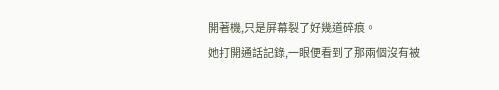開著機,只是屏幕裂了好幾道碎痕。
她打開通話記錄,一眼便看到了那兩個沒有被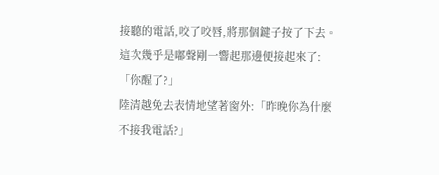接聽的電話,咬了咬唇,將那個鍵子按了下去。
這次幾乎是嘟聲剛一響起那邊便接起來了:「你醒了?」
陸清越免去表情地望著窗外:「昨晚你為什麼不接我電話?」